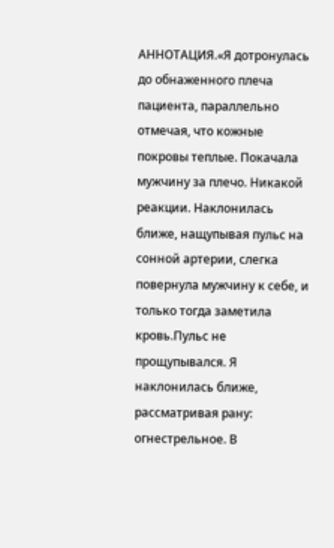АННОТАЦИЯ.«Я дотронулась до обнаженного плеча пациента, параллельно отмечая, что кожные покровы теплые. Покачала мужчину за плечо. Никакой реакции. Наклонилась ближе, нащупывая пульс на сонной артерии, слегка повернула мужчину к себе, и только тогда заметила кровь.Пульс не прощупывался. Я наклонилась ближе, рассматривая рану: огнестрельное. В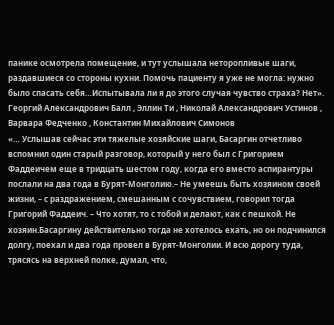панике осмотрела помещение, и тут услышала неторопливые шаги, раздавшиеся со стороны кухни. Помочь пациенту я уже не могла: нужно было спасать себя…Испытывала ли я до этого случая чувство страха? Нет».
Георгий Александрович Балл , Эллин Ти , Николай Александрович Устинов , Варвара Федченко , Константин Михайлович Симонов
«… Услышав сейчас эти тяжелые хозяйские шаги, Басаргин отчетливо вспомнил один старый разговор, который у него был с Григорием Фаддеичем еще в тридцать шестом году, когда его вместо аспирантуры послали на два года в Бурят-Монголию.– Не умеешь быть хозяином своей жизни, – с раздражением, смешанным с сочувствием, говорил тогда Григорий Фаддеич. – Что хотят, то с тобой и делают, как с пешкой. Не хозяин.Басаргину действительно тогда не хотелось ехать, но он подчинился долгу, поехал и два года провел в Бурят-Монголии. И всю дорогу туда, трясясь на верхней полке, думал, что,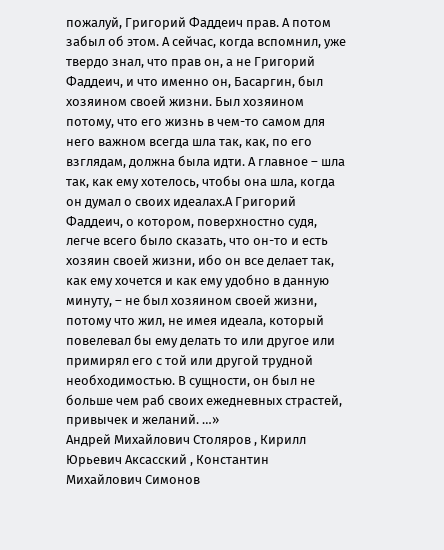пожалуй, Григорий Фаддеич прав. А потом забыл об этом. А сейчас, когда вспомнил, уже твердо знал, что прав он, а не Григорий Фаддеич, и что именно он, Басаргин, был хозяином своей жизни. Был хозяином потому, что его жизнь в чем-то самом для него важном всегда шла так, как, по его взглядам, должна была идти. А главное – шла так, как ему хотелось, чтобы она шла, когда он думал о своих идеалах.А Григорий Фаддеич, о котором, поверхностно судя, легче всего было сказать, что он-то и есть хозяин своей жизни, ибо он все делает так, как ему хочется и как ему удобно в данную минуту, – не был хозяином своей жизни, потому что жил, не имея идеала, который повелевал бы ему делать то или другое или примирял его с той или другой трудной необходимостью. В сущности, он был не больше чем раб своих ежедневных страстей, привычек и желаний. …»
Андрей Михайлович Столяров , Кирилл Юрьевич Аксасский , Константин Михайлович Симонов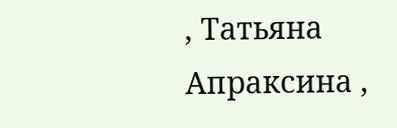, Татьяна Апраксина ,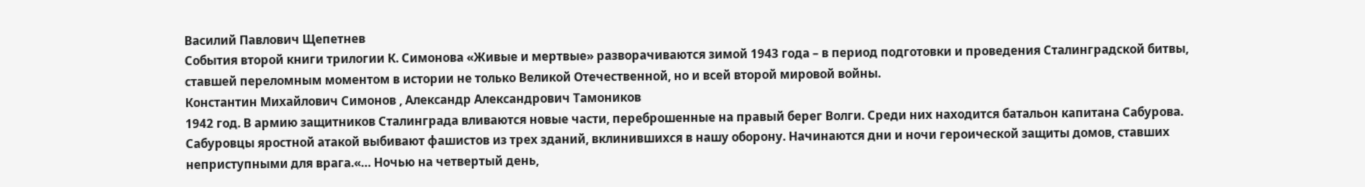Василий Павлович Щепетнев
События второй книги трилогии К. Симонова «Живые и мертвые» разворачиваются зимой 1943 года – в период подготовки и проведения Сталинградской битвы, ставшей переломным моментом в истории не только Великой Отечественной, но и всей второй мировой войны.
Константин Михайлович Симонов , Александр Александрович Тамоников
1942 год. В армию защитников Сталинграда вливаются новые части, переброшенные на правый берег Волги. Среди них находится батальон капитана Сабурова. Сабуровцы яростной атакой выбивают фашистов из трех зданий, вклинившихся в нашу оборону. Начинаются дни и ночи героической защиты домов, ставших неприступными для врага.«… Ночью на четвертый день,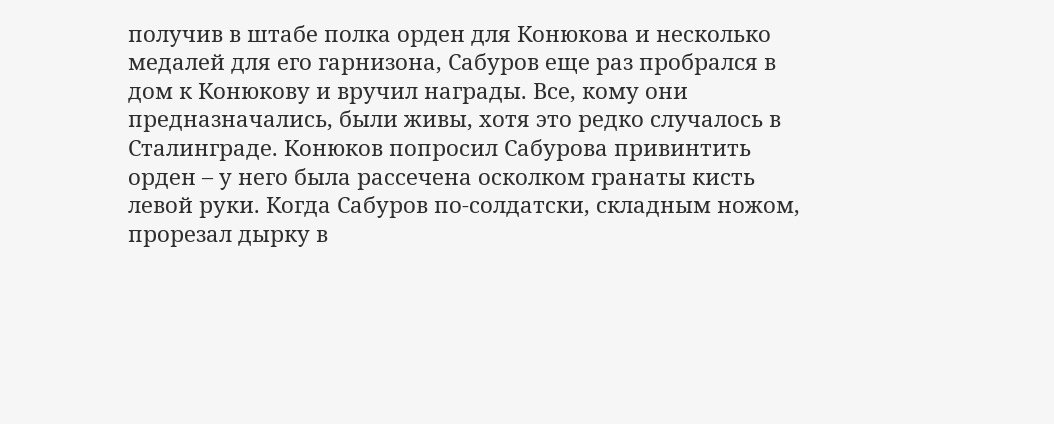получив в штабе полка орден для Конюкова и несколько медалей для его гарнизона, Сабуров еще раз пробрался в дом к Конюкову и вручил награды. Все, кому они предназначались, были живы, хотя это редко случалось в Сталинграде. Конюков попросил Сабурова привинтить орден – у него была рассечена осколком гранаты кисть левой руки. Когда Сабуров по-солдатски, складным ножом, прорезал дырку в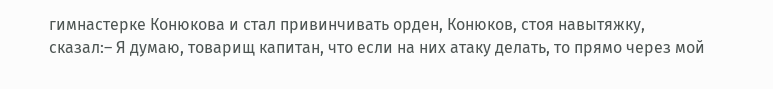гимнастерке Конюкова и стал привинчивать орден, Конюков, стоя навытяжку, сказал:– Я думаю, товарищ капитан, что если на них атаку делать, то прямо через мой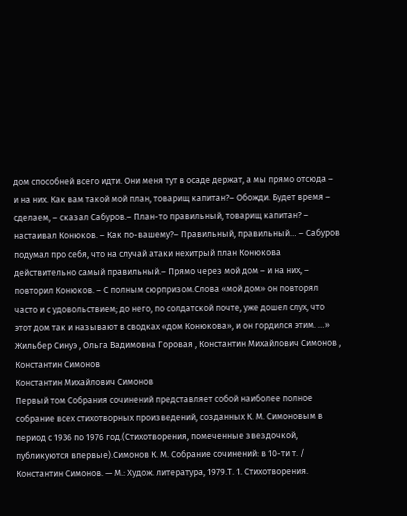дом способней всего идти. Они меня тут в осаде держат, а мы прямо отсюда – и на них. Как вам такой мой план, товарищ капитан?– Обожди. Будет время – сделаем, – сказал Сабуров.– План-то правильный, товарищ капитан? – настаивал Конюков. – Как по-вашему?– Правильный, правильный… – Сабуров подумал про себя, что на случай атаки нехитрый план Конюкова действительно самый правильный.– Прямо через мой дом – и на них, – повторил Конюков. – С полным сюрпризом.Слова «мой дом» он повторял часто и с удовольствием; до него, по солдатской почте, уже дошел слух, что этот дом так и называют в сводках «дом Конюкова», и он гордился этим. …»
Жильбер Синуэ , Ольга Вадимовна Горовая , Константин Михайлович Симонов , Константин Симонов
Константин Михайлович Симонов
Первый том Собрания сочинений представляет собой наиболее полное собрание всех стихотворных произведений, созданных К. М. Симоновым в период с 1936 по 1976 год.(Стихотворения, помеченные звездочкой, публикуются впервые).Симонов К. М. Собрание сочинений: в 10-ти т. / Константин Симонов. — М.: Худож. литература, 1979.Т. 1. Стихотворения.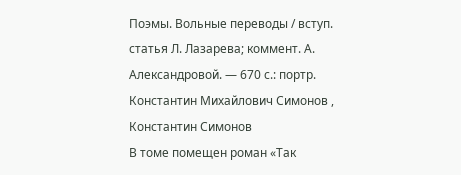Поэмы. Вольные переводы / вступ. статья Л. Лазарева; коммент. А. Александровой. — 670 с.: портр.
Константин Михайлович Симонов , Константин Симонов
В томе помещен роман «Так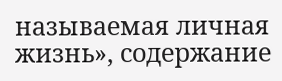называемая личная жизнь», содержание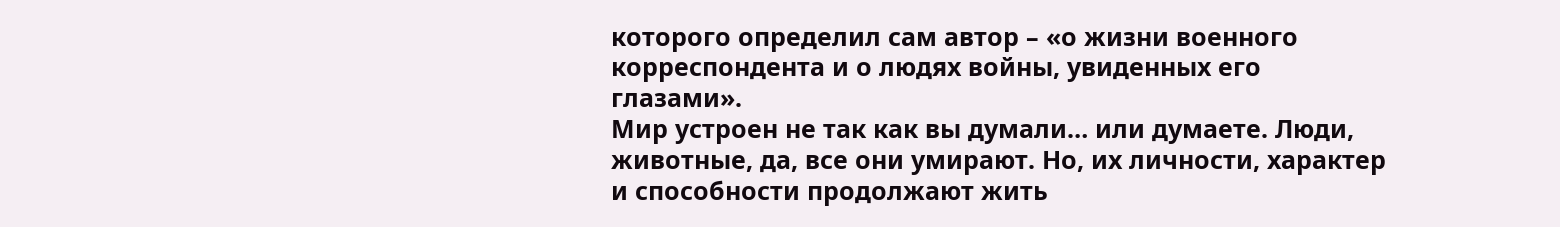которого определил сам автор – «о жизни военного корреспондента и о людях войны, увиденных его глазами».
Мир устроен не так как вы думали… или думаете. Люди, животные, да, все они умирают. Но, их личности, характер и способности продолжают жить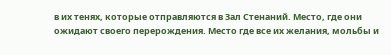в их тенях, которые отправляются в Зал Стенаний. Место, где они ожидают своего перерождения. Место где все их желания, мольбы и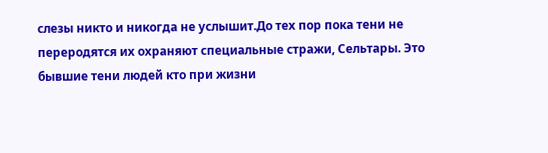слезы никто и никогда не услышит.До тех пор пока тени не переродятся их охраняют специальные стражи, Сельтары. Это бывшие тени людей кто при жизни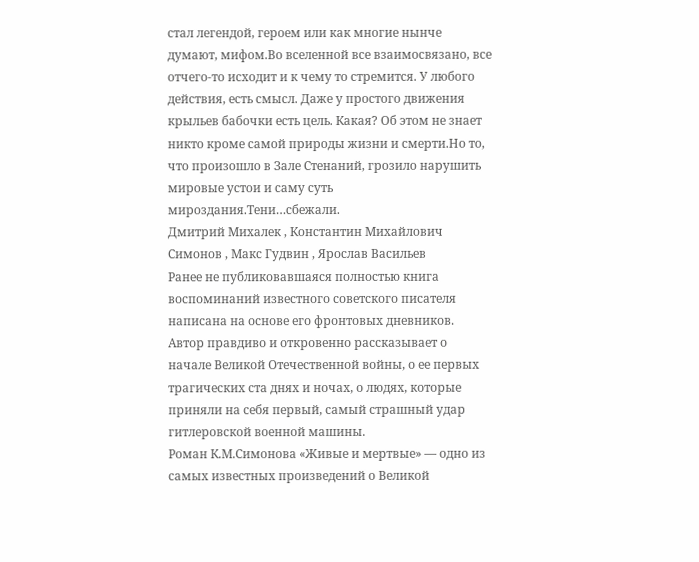стал легендой, героем или как многие нынче думают, мифом.Во вселенной все взаимосвязано, все отчего-то исходит и к чему то стремится. У любого действия, есть смысл. Даже у простого движения крыльев бабочки есть цель. Какая? Об этом не знает никто кроме самой природы жизни и смерти.Но то, что произошло в Зале Стенаний, грозило нарушить мировые устои и саму суть мироздания.Тени…сбежали.
Дмитрий Михалек , Константин Михайлович Симонов , Макс Гудвин , Ярослав Васильев
Ранее не публиковавшаяся полностью книга воспоминаний известного советского писателя написана на основе его фронтовых дневников. Автор правдиво и откровенно рассказывает о начале Великой Отечественной войны, о ее первых трагических ста днях и ночах, о людях, которые приняли на себя первый, самый страшный удар гитлеровской военной машины.
Роман К.М.Симонова «Живые и мертвые» — одно из самых известных произведений о Великой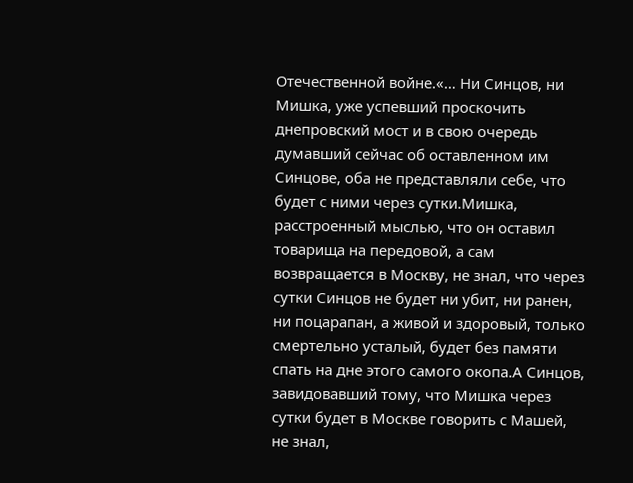Отечественной войне.«… Ни Синцов, ни Мишка, уже успевший проскочить днепровский мост и в свою очередь думавший сейчас об оставленном им Синцове, оба не представляли себе, что будет с ними через сутки.Мишка, расстроенный мыслью, что он оставил товарища на передовой, а сам возвращается в Москву, не знал, что через сутки Синцов не будет ни убит, ни ранен, ни поцарапан, а живой и здоровый, только смертельно усталый, будет без памяти спать на дне этого самого окопа.А Синцов, завидовавший тому, что Мишка через сутки будет в Москве говорить с Машей, не знал,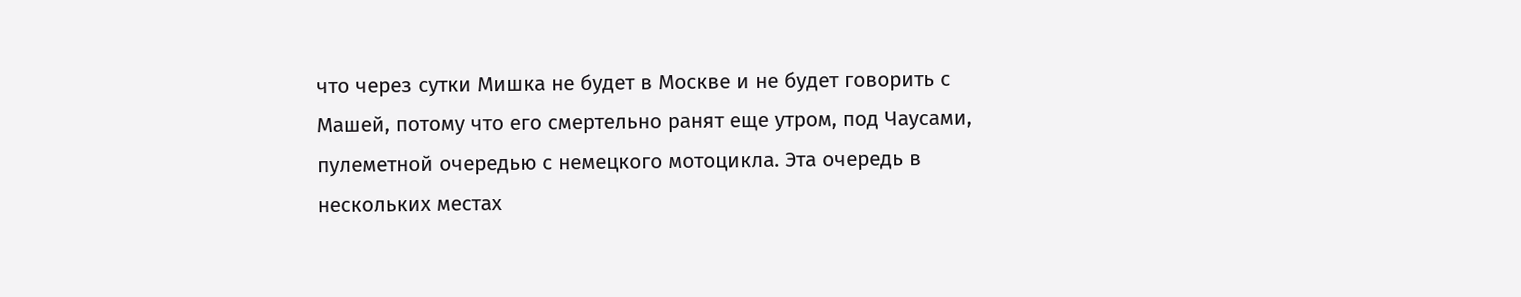что через сутки Мишка не будет в Москве и не будет говорить с Машей, потому что его смертельно ранят еще утром, под Чаусами, пулеметной очередью с немецкого мотоцикла. Эта очередь в нескольких местах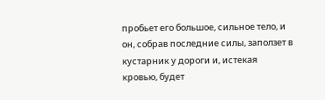пробьет его большое, сильное тело, и он, собрав последние силы, заползет в кустарник у дороги и, истекая кровью, будет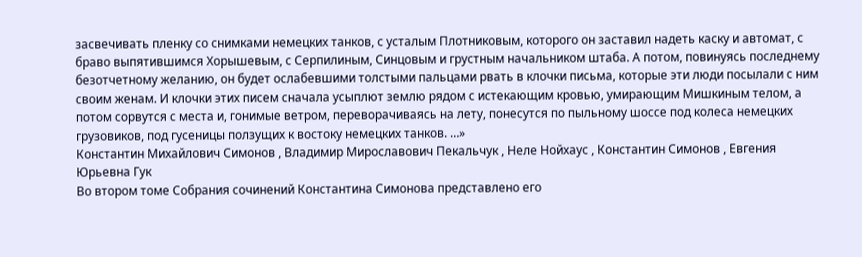засвечивать пленку со снимками немецких танков, с усталым Плотниковым, которого он заставил надеть каску и автомат, с браво выпятившимся Хорышевым, с Серпилиным, Синцовым и грустным начальником штаба. А потом, повинуясь последнему безотчетному желанию, он будет ослабевшими толстыми пальцами рвать в клочки письма, которые эти люди посылали с ним своим женам. И клочки этих писем сначала усыплют землю рядом с истекающим кровью, умирающим Мишкиным телом, а потом сорвутся с места и, гонимые ветром, переворачиваясь на лету, понесутся по пыльному шоссе под колеса немецких грузовиков, под гусеницы ползущих к востоку немецких танков. …»
Константин Михайлович Симонов , Владимир Мирославович Пекальчук , Неле Нойхаус , Константин Симонов , Евгения Юрьевна Гук
Во втором томе Собрания сочинений Константина Симонова представлено его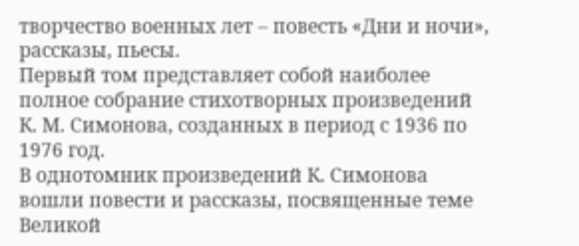творчество военных лет – повесть «Дни и ночи», рассказы, пьесы.
Первый том представляет собой наиболее полное собрание стихотворных произведений К. М. Симонова, созданных в период с 1936 по 1976 год.
В однотомник произведений К. Симонова вошли повести и рассказы, посвященные теме Великой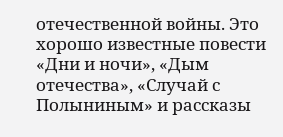отечественной войны. Это хорошо известные повести «Дни и ночи», «Дым отечества», «Случай с Полыниным» и рассказы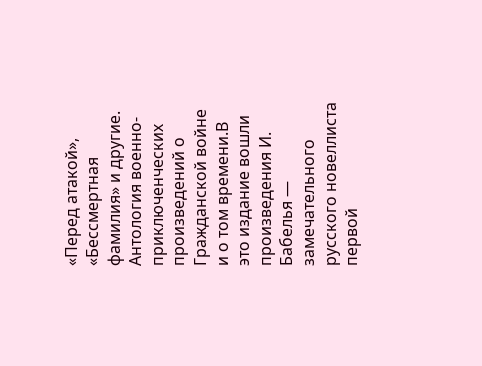«Перед атакой», «Бессмертная фамилия» и другие.
Антология военно-приключенческих произведений о Гражданской войне и о том времени.В это издание вошли произведения И. Бабелья — замечательного русского новеллиста первой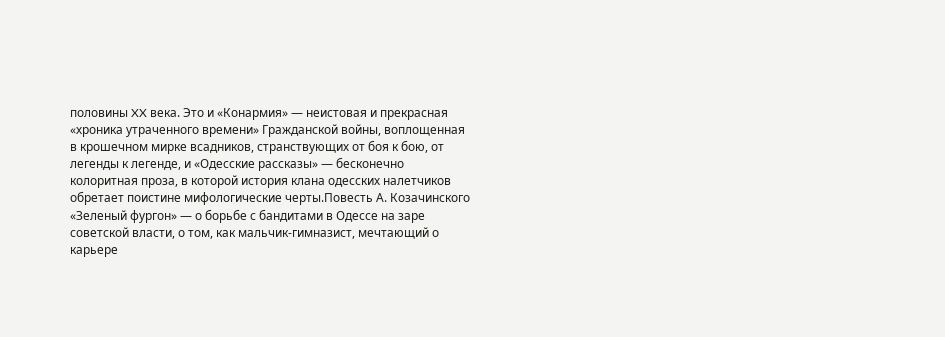половины XX века. Это и «Конармия» — неистовая и прекрасная «хроника утраченного времени» Гражданской войны, воплощенная в крошечном мирке всадников, странствующих от боя к бою, от легенды к легенде, и «Одесские рассказы» — бесконечно колоритная проза, в которой история клана одесских налетчиков обретает поистине мифологические черты.Повесть А. Козачинского «Зеленый фургон» — о борьбе с бандитами в Одессе на заре советской власти, о том, как мальчик-гимназист, мечтающий о карьере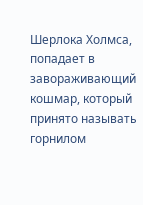Шерлока Холмса, попадает в завораживающий кошмар, который принято называть горнилом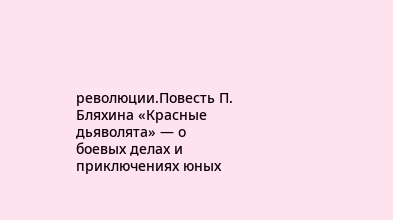революции.Повесть П. Бляхина «Красные дьяволята» — о боевых делах и приключениях юных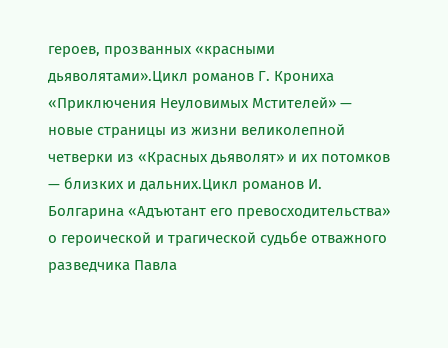героев, прозванных «красными дьяволятами».Цикл романов Г. Крониха «Приключения Неуловимых Мстителей» — новые страницы из жизни великолепной четверки из «Красных дьяволят» и их потомков — близких и дальних.Цикл романов И. Болгарина «Адъютант его превосходительства» о героической и трагической судьбе отважного разведчика Павла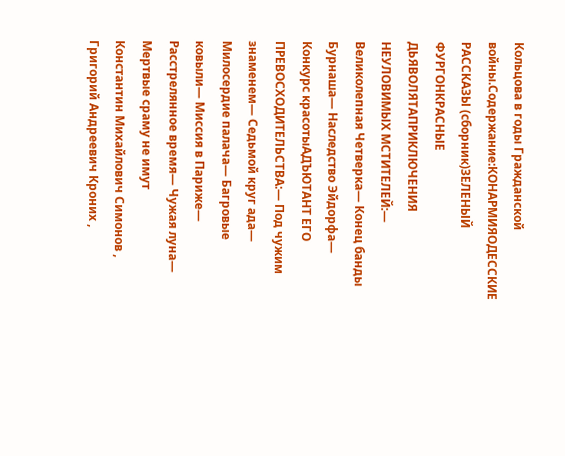Кольцова в годы Гражданской войны.Содержание:КОНАРМИЯОДЕССКИЕ РАССКАЗЫ (сборник)ЗЕЛЕНЫЙ ФУРГОНКРАСНЫЕ ДЬЯВОЛЯТАПРИКЛЮЧЕНИЯ НЕУЛОВИМЫХ МСТИТЕЛЕЙ:— Великолепная Четверка— Конец банды Бурнаша— Наследство Эйдорфа— Конкурс красотыАДЪЮТАНТ ЕГО ПРЕВОСХОДИТЕЛЬСТВА:— Под чужим знаменем— Седьмой круг ада— Милосердие палача— Багровые ковыли— Миссия в Париже— Расстрелянное время— Чужая луна— Мертвые сраму не имут
Константин Михайлович Симонов , Григорий Андреевич Кроних ,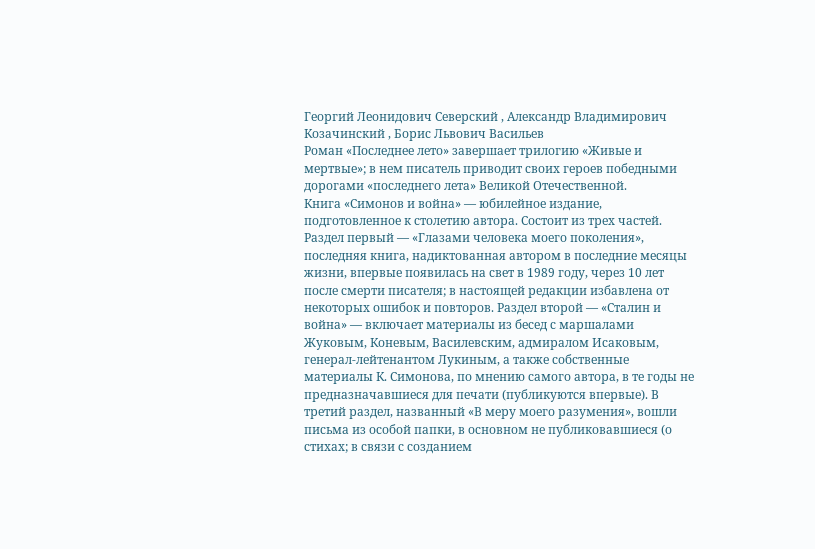Георгий Леонидович Северский , Александр Владимирович Козачинский , Борис Львович Васильев
Роман «Последнее лето» завершает трилогию «Живые и мертвые»; в нем писатель приводит своих героев победными дорогами «последнего лета» Великой Отечественной.
Книга «Симонов и война» — юбилейное издание, подготовленное к столетию автора. Состоит из трех частей. Раздел первый — «Глазами человека моего поколения», последняя книга, надиктованная автором в последние месяцы жизни, впервые появилась на свет в 1989 году, через 10 лет после смерти писателя; в настоящей редакции избавлена от некоторых ошибок и повторов. Раздел второй — «Сталин и война» — включает материалы из бесед с маршалами Жуковым, Коневым, Василевским, адмиралом Исаковым, генерал-лейтенантом Лукиным, а также собственные материалы К. Симонова, по мнению самого автора, в те годы не предназначавшиеся для печати (публикуются впервые). В третий раздел, названный «В меру моего разумения», вошли письма из особой папки, в основном не публиковавшиеся (о стихах; в связи с созданием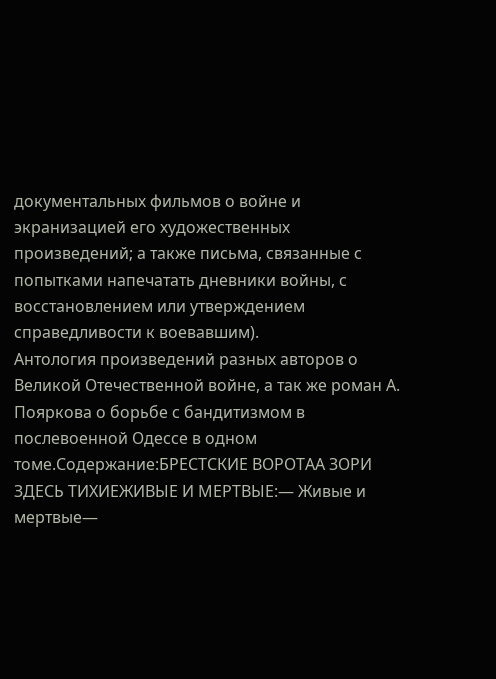документальных фильмов о войне и экранизацией его художественных произведений; а также письма, связанные с попытками напечатать дневники войны, с восстановлением или утверждением справедливости к воевавшим).
Антология произведений разных авторов о Великой Отечественной войне, а так же роман А. Пояркова о борьбе с бандитизмом в послевоенной Одессе в одном томе.Содержание:БРЕСТСКИЕ ВОРОТАА ЗОРИ ЗДЕСЬ ТИХИЕЖИВЫЕ И МЕРТВЫЕ:— Живые и мертвые—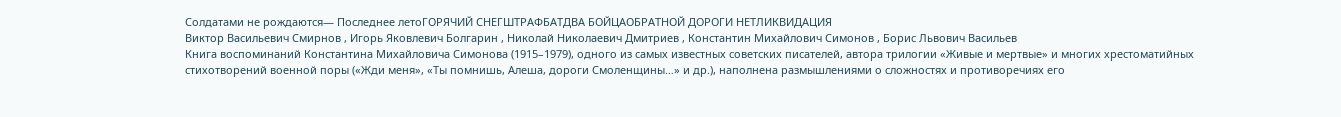Солдатами не рождаются— Последнее летоГОРЯЧИЙ СНЕГШТРАФБАТДВА БОЙЦАОБРАТНОЙ ДОРОГИ НЕТЛИКВИДАЦИЯ
Виктор Васильевич Смирнов , Игорь Яковлевич Болгарин , Николай Николаевич Дмитриев , Константин Михайлович Симонов , Борис Львович Васильев
Книга воспоминаний Константина Михайловича Симонова (1915–1979), одного из самых известных советских писателей, автора трилогии «Живые и мертвые» и многих хрестоматийных стихотворений военной поры («Жди меня», «Ты помнишь, Алеша, дороги Смоленщины…» и др.), наполнена размышлениями о сложностях и противоречиях его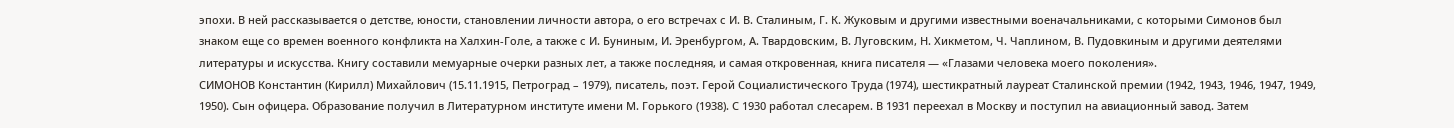эпохи. В ней рассказывается о детстве, юности, становлении личности автора, о его встречах с И. В. Сталиным, Г. К. Жуковым и другими известными военачальниками, с которыми Симонов был знаком еще со времен военного конфликта на Халхин-Голе, а также с И. Буниным, И. Эренбургом, А. Твардовским, В. Луговским, Н. Хикметом, Ч. Чаплином, В. Пудовкиным и другими деятелями литературы и искусства. Книгу составили мемуарные очерки разных лет, а также последняя, и самая откровенная, книга писателя — «Глазами человека моего поколения».
СИМОНОВ Константин (Кирилл) Михайлович (15.11.1915, Петроград – 1979), писатель, поэт. Герой Социалистического Труда (1974), шестикратный лауреат Сталинской премии (1942, 1943, 1946, 1947, 1949, 1950). Сын офицера. Образование получил в Литературном институте имени М. Горького (1938). С 1930 работал слесарем. В 1931 переехал в Москву и поступил на авиационный завод. Затем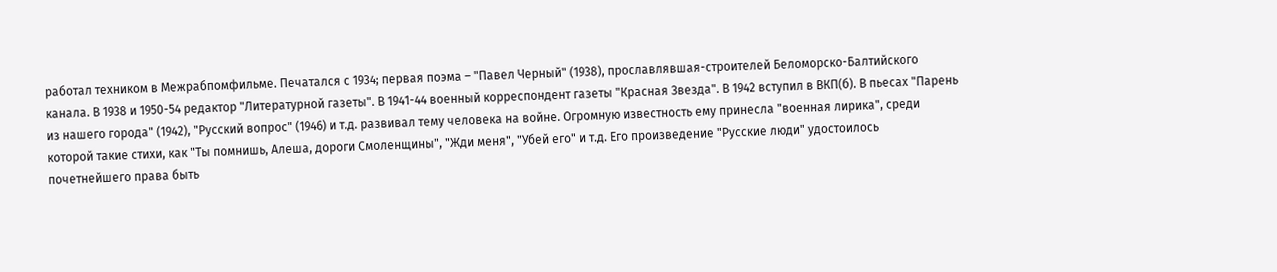работал техником в Межрабпомфильме. Печатался с 1934; первая поэма – "Павел Черный" (1938), прославлявшая-строителей Беломорско-Балтийского канала. В 1938 и 1950-54 редактор "Литературной газеты". В 1941-44 военный корреспондент газеты "Красная Звезда". В 1942 вступил в ВКП(б). В пьесах "Парень из нашего города" (1942), "Русский вопрос" (1946) и т.д. развивал тему человека на войне. Огромную известность ему принесла "военная лирика", среди которой такие стихи, как "Ты помнишь, Алеша, дороги Смоленщины", "Жди меня", "Убей его" и т.д. Его произведение "Русские люди" удостоилось почетнейшего права быть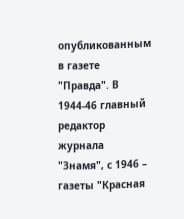опубликованным в газете "Правда". В 1944-46 главный редактор журнала "Знамя", с 1946 – газеты "Красная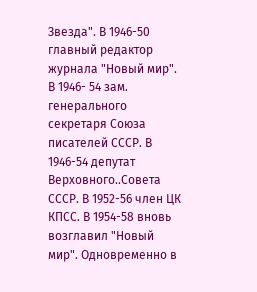Звезда". В 1946-50 главный редактор журнала "Новый мир". В 1946- 54 зам. генерального секретаря Союза писателей СССР. В 1946-54 депутат Верховного..Совета СССР. В 1952-56 член ЦК КПСС. В 1954-58 вновь возглавил "Новый мир". Одновременно в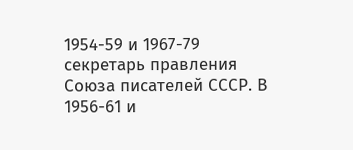1954-59 и 1967-79 секретарь правления Союза писателей СССР. В 1956-61 и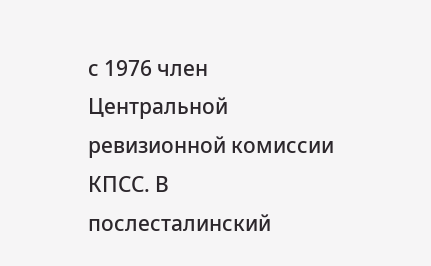с 1976 член Центральной ревизионной комиссии КПСС. В послесталинский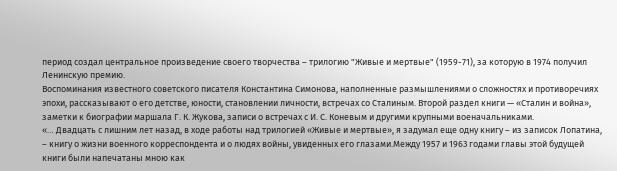период создал центральное произведение своего творчества – трилогию "Живые и мертвые" (1959-71), за которую в 1974 получил Ленинскую премию.
Воспоминания известного советского писателя Константина Симонова, наполненные размышлениями о сложностях и противоречиях эпохи, рассказывают о его детстве, юности, становлении личности, встречах со Сталиным. Второй раздел книги — «Сталин и война», заметки к биографии маршала Г. К. Жукова, записи о встречах с И. С. Коневым и другими крупными военачальниками.
«… Двадцать с лишним лет назад, в ходе работы над трилогией «Живые и мертвые», я задумал еще одну книгу – из записок Лопатина, – книгу о жизни военного корреспондента и о людях войны, увиденных его глазами.Между 1957 и 1963 годами главы этой будущей книги были напечатаны мною как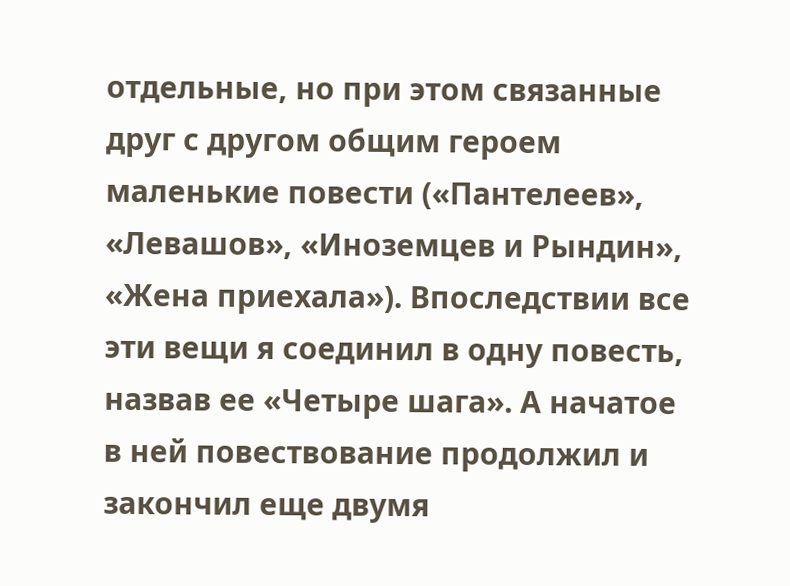отдельные, но при этом связанные друг с другом общим героем маленькие повести («Пантелеев», «Левашов», «Иноземцев и Рындин», «Жена приехала»). Впоследствии все эти вещи я соединил в одну повесть, назвав ее «Четыре шага». А начатое в ней повествование продолжил и закончил еще двумя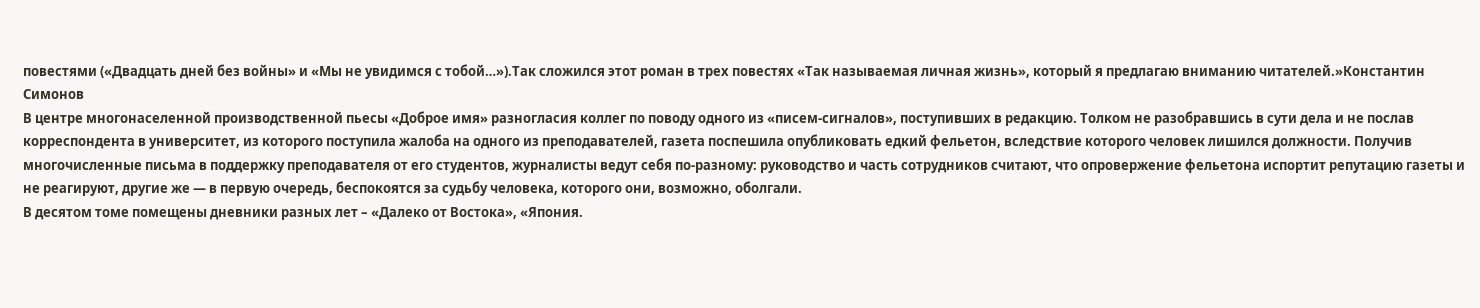повестями («Двадцать дней без войны» и «Мы не увидимся с тобой…»).Так сложился этот роман в трех повестях «Так называемая личная жизнь», который я предлагаю вниманию читателей.»Константин Симонов
В центре многонаселенной производственной пьесы «Доброе имя» разногласия коллег по поводу одного из «писем-сигналов», поступивших в редакцию. Толком не разобравшись в сути дела и не послав корреспондента в университет, из которого поступила жалоба на одного из преподавателей, газета поспешила опубликовать едкий фельетон, вследствие которого человек лишился должности. Получив многочисленные письма в поддержку преподавателя от его студентов, журналисты ведут себя по-разному: руководство и часть сотрудников считают, что опровержение фельетона испортит репутацию газеты и не реагируют, другие же — в первую очередь, беспокоятся за судьбу человека, которого они, возможно, оболгали.
В десятом томе помещены дневники разных лет – «Далеко от Востока», «Япония.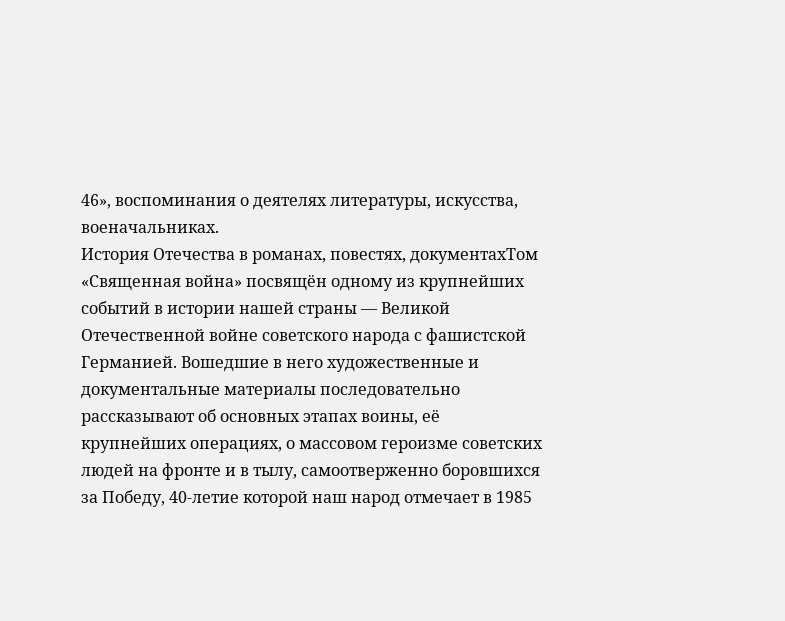46», воспоминания о деятелях литературы, искусства, военачальниках.
История Отечества в романах, повестях, документахТом «Священная война» посвящён одному из крупнейших событий в истории нашей страны — Великой Отечественной войне советского народа с фашистской Германией. Вошедшие в него художественные и документальные материалы последовательно рассказывают об основных этапах воины, её крупнейших операциях, о массовом героизме советских людей на фронте и в тылу, самоотверженно боровшихся за Победу, 40-летие которой наш народ отмечает в 1985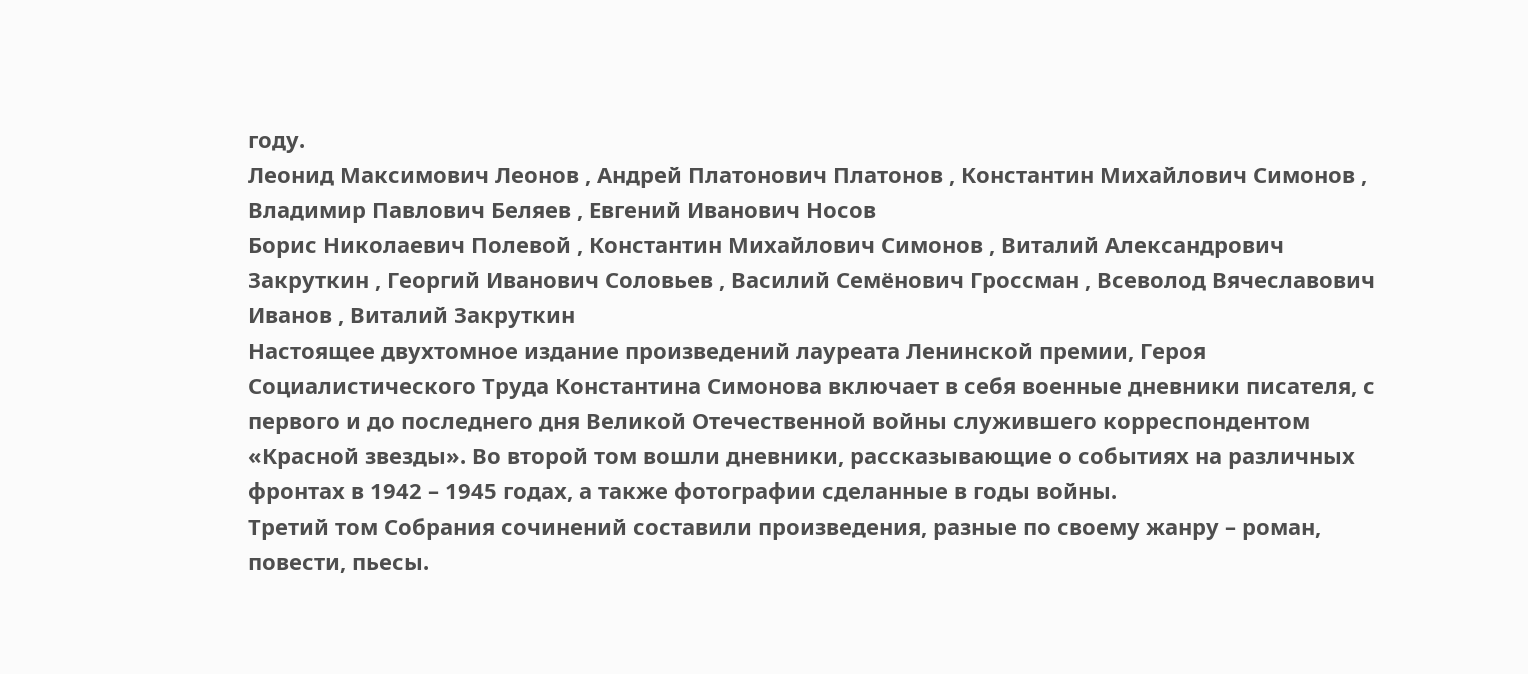году.
Леонид Максимович Леонов , Андрей Платонович Платонов , Константин Михайлович Симонов , Владимир Павлович Беляев , Евгений Иванович Носов
Борис Николаевич Полевой , Константин Михайлович Симонов , Виталий Александрович Закруткин , Георгий Иванович Соловьев , Василий Семёнович Гроссман , Всеволод Вячеславович Иванов , Виталий Закруткин
Настоящее двухтомное издание произведений лауреата Ленинской премии, Героя Социалистического Труда Константина Симонова включает в себя военные дневники писателя, с первого и до последнего дня Великой Отечественной войны служившего корреспондентом «Красной звезды». Во второй том вошли дневники, рассказывающие о событиях на различных фронтах в 1942 – 1945 годах, а также фотографии сделанные в годы войны.
Третий том Собрания сочинений составили произведения, разные по своему жанру – роман, повести, пьесы.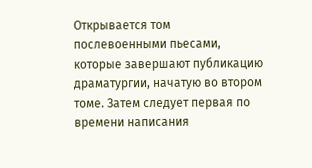Открывается том послевоенными пьесами, которые завершают публикацию драматургии, начатую во втором томе. Затем следует первая по времени написания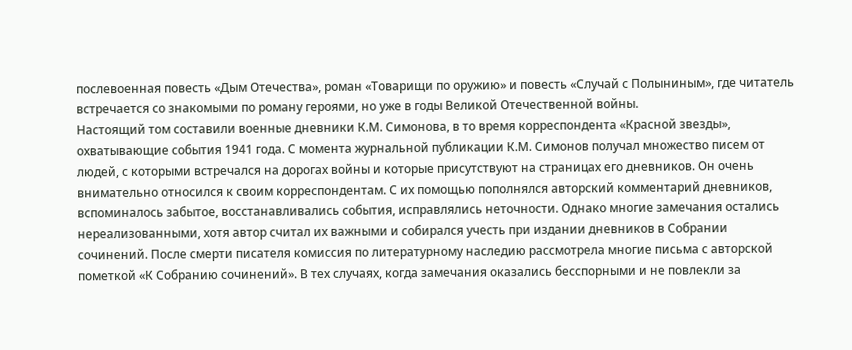послевоенная повесть «Дым Отечества», роман «Товарищи по оружию» и повесть «Случай с Полыниным», где читатель встречается со знакомыми по роману героями, но уже в годы Великой Отечественной войны.
Настоящий том составили военные дневники К.М. Симонова, в то время корреспондента «Красной звезды», охватывающие события 1941 года. С момента журнальной публикации К.М. Симонов получал множество писем от людей, с которыми встречался на дорогах войны и которые присутствуют на страницах его дневников. Он очень внимательно относился к своим корреспондентам. С их помощью пополнялся авторский комментарий дневников, вспоминалось забытое, восстанавливались события, исправлялись неточности. Однако многие замечания остались нереализованными, хотя автор считал их важными и собирался учесть при издании дневников в Собрании сочинений. После смерти писателя комиссия по литературному наследию рассмотрела многие письма с авторской пометкой «К Собранию сочинений». В тех случаях, когда замечания оказались бесспорными и не повлекли за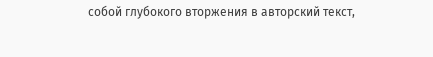собой глубокого вторжения в авторский текст,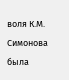воля К.М. Симонова была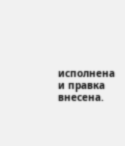исполнена и правка внесена.